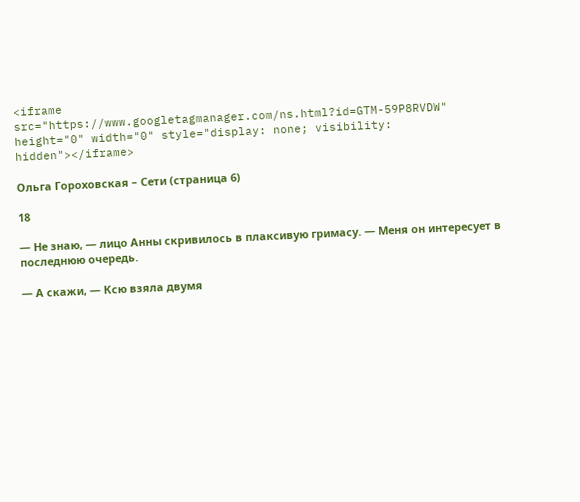<iframe src="https://www.googletagmanager.com/ns.html?id=GTM-59P8RVDW" height="0" width="0" style="display: none; visibility: hidden"></iframe>

Ольга Гороховская – Сети (страница 6)

18

— Не знаю, — лицо Анны скривилось в плаксивую гримасу. — Меня он интересует в последнюю очередь.

— А скажи, — Ксю взяла двумя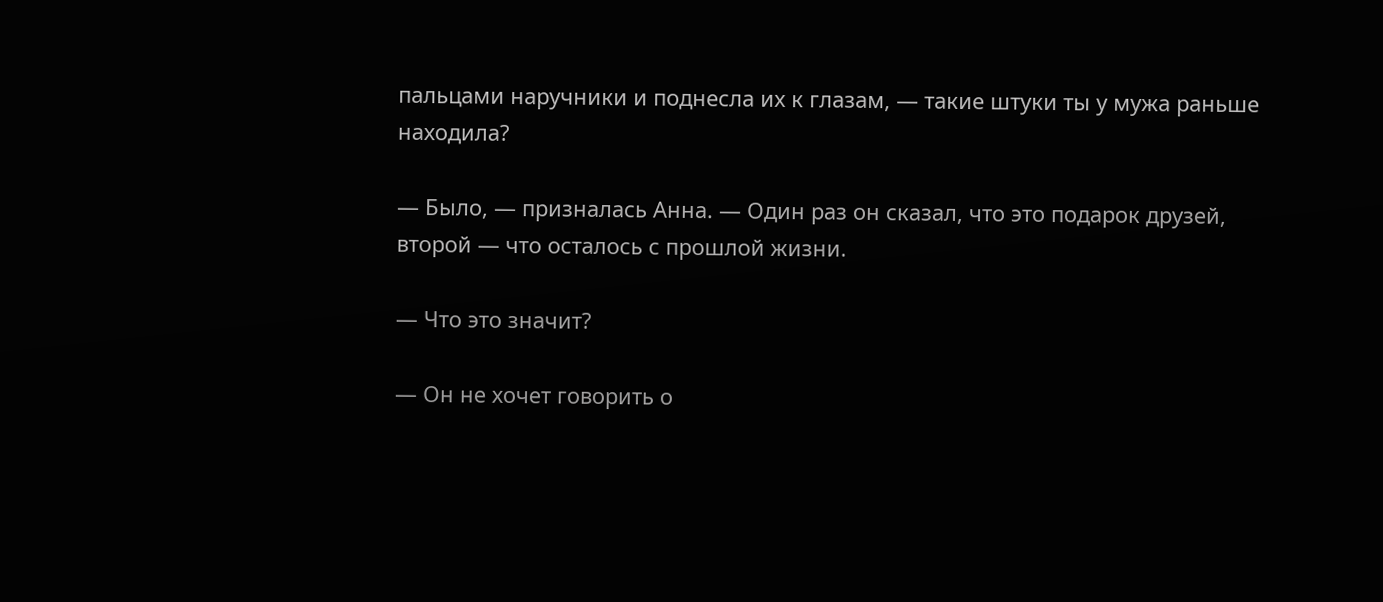пальцами наручники и поднесла их к глазам, — такие штуки ты у мужа раньше находила?

— Было, — призналась Анна. — Один раз он сказал, что это подарок друзей, второй — что осталось с прошлой жизни.

— Что это значит?

— Он не хочет говорить о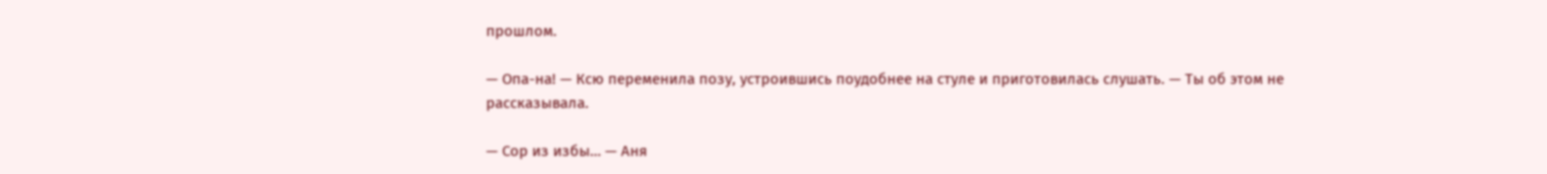прошлом.

— Опа-на! — Ксю переменила позу, устроившись поудобнее на стуле и приготовилась слушать. — Ты об этом не рассказывала.

— Сор из избы… — Аня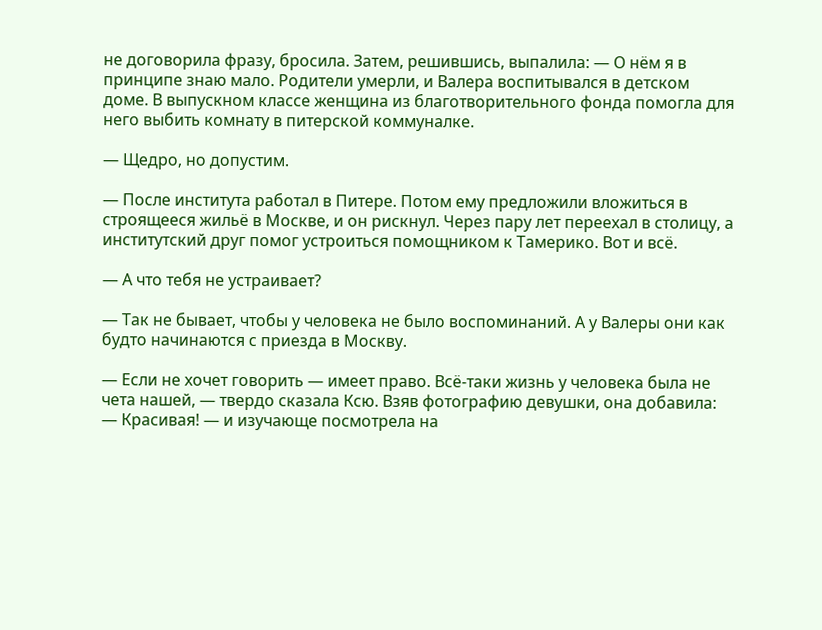не договорила фразу, бросила. Затем, решившись, выпалила: — О нём я в принципе знаю мало. Родители умерли, и Валера воспитывался в детском доме. В выпускном классе женщина из благотворительного фонда помогла для него выбить комнату в питерской коммуналке.

— Щедро, но допустим.

— После института работал в Питере. Потом ему предложили вложиться в строящееся жильё в Москве, и он рискнул. Через пару лет переехал в столицу, а институтский друг помог устроиться помощником к Тамерико. Вот и всё.

— А что тебя не устраивает?

— Так не бывает, чтобы у человека не было воспоминаний. А у Валеры они как будто начинаются с приезда в Москву.

— Если не хочет говорить — имеет право. Всё-таки жизнь у человека была не чета нашей, — твердо сказала Ксю. Взяв фотографию девушки, она добавила: — Красивая! — и изучающе посмотрела на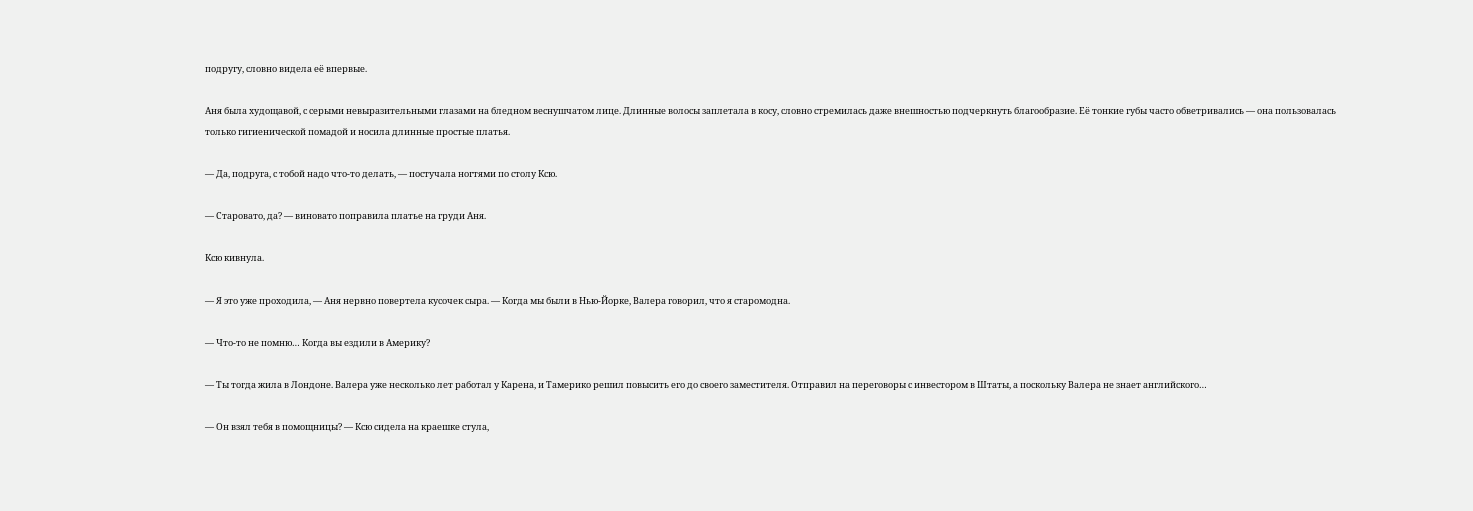подругу, словно видела её впервые.

Аня была худощавой, с серыми невыразительными глазами на бледном веснушчатом лице. Длинные волосы заплетала в косу, словно стремилась даже внешностью подчеркнуть благообразие. Её тонкие губы часто обветривались — она пользовалась только гигиенической помадой и носила длинные простые платья.

— Да, подруга, с тобой надо что-то делать, — постучала ногтями по столу Ксю.

— Старовато, да? — виновато поправила платье на груди Аня.

Ксю кивнула.

— Я это уже проходила, — Аня нервно повертела кусочек сыра. — Когда мы были в Нью-Йорке, Валера говорил, что я старомодна.

— Что-то не помню… Когда вы ездили в Америку?

— Ты тогда жила в Лондоне. Валера уже несколько лет работал у Карена, и Тамерико решил повысить его до своего заместителя. Отправил на переговоры с инвестором в Штаты, а поскольку Валера не знает английского…

— Он взял тебя в помощницы? — Ксю сидела на краешке стула,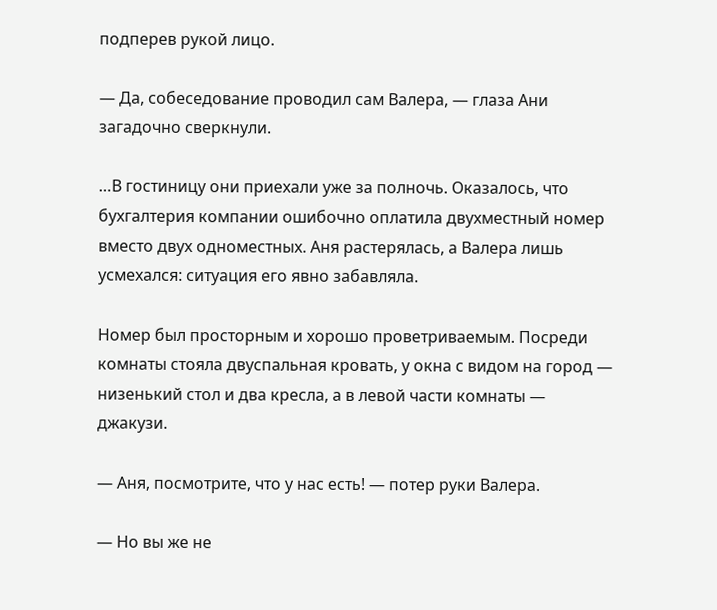подперев рукой лицо.

— Да, собеседование проводил сам Валера, — глаза Ани загадочно сверкнули.

…В гостиницу они приехали уже за полночь. Оказалось, что бухгалтерия компании ошибочно оплатила двухместный номер вместо двух одноместных. Аня растерялась, а Валера лишь усмехался: ситуация его явно забавляла.

Номер был просторным и хорошо проветриваемым. Посреди комнаты стояла двуспальная кровать, у окна с видом на город — низенький стол и два кресла, а в левой части комнаты — джакузи.

— Аня, посмотрите, что у нас есть! — потер руки Валера.

— Но вы же не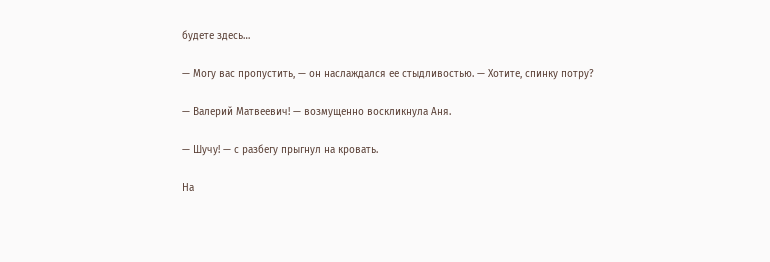будете здесь…

— Могу вас пропустить, — он наслаждался ее стыдливостью. — Хотите, спинку потру?

— Валерий Матвеевич! — возмущенно воскликнула Аня.

— Шучу! — с разбегу прыгнул на кровать.

На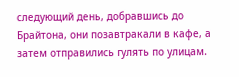следующий день, добравшись до Брайтона, они позавтракали в кафе, а затем отправились гулять по улицам.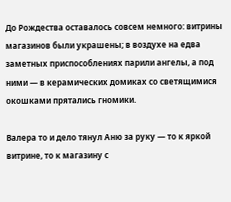До Рождества оставалось совсем немного: витрины магазинов были украшены; в воздухе на едва заметных приспособлениях парили ангелы, а под ними — в керамических домиках со светящимися окошками прятались гномики.

Валера то и дело тянул Аню за руку — то к яркой витрине, то к магазину с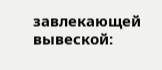завлекающей вывеской: